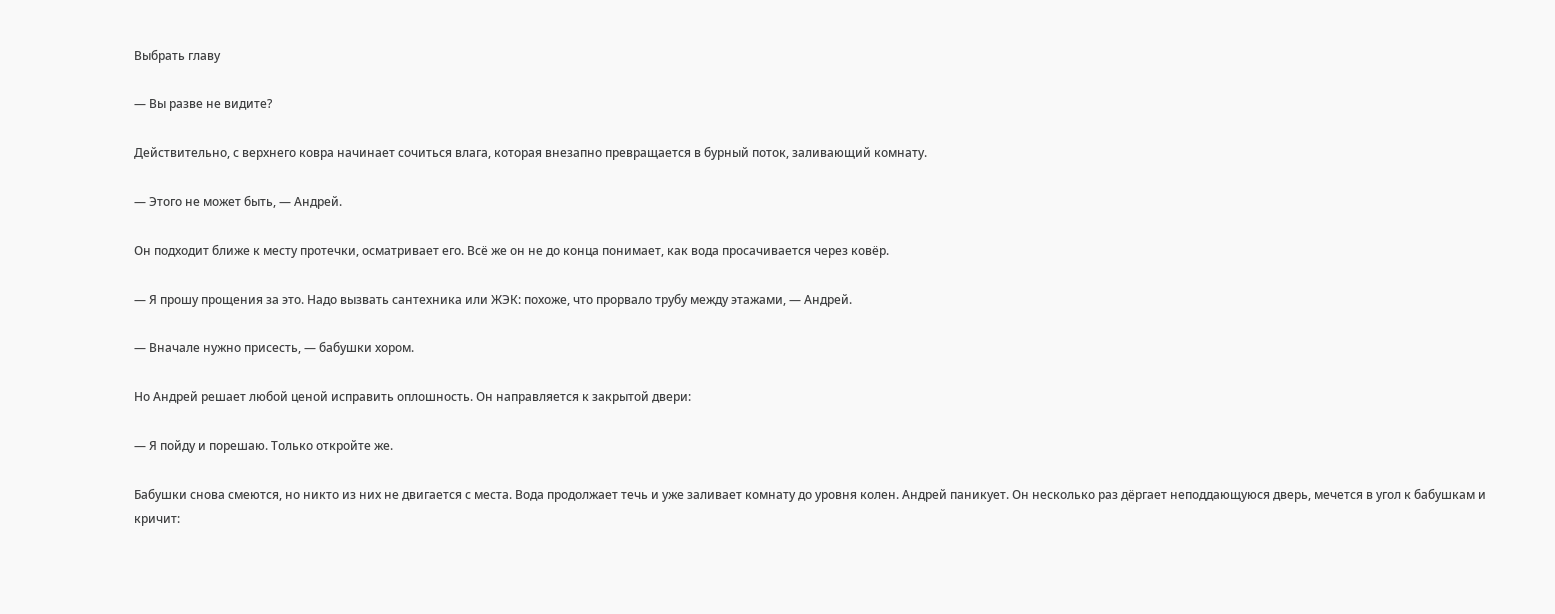Выбрать главу

— Вы разве не видите?

Действительно, с верхнего ковра начинает сочиться влага, которая внезапно превращается в бурный поток, заливающий комнату.

— Этого не может быть, — Андрей.

Он подходит ближе к месту протечки, осматривает его. Всё же он не до конца понимает, как вода просачивается через ковёр.

— Я прошу прощения за это. Надо вызвать сантехника или ЖЭК: похоже, что прорвало трубу между этажами, — Андрей.

— Вначале нужно присесть, — бабушки хором.

Но Андрей решает любой ценой исправить оплошность. Он направляется к закрытой двери:

— Я пойду и порешаю. Только откройте же.

Бабушки снова смеются, но никто из них не двигается с места. Вода продолжает течь и уже заливает комнату до уровня колен. Андрей паникует. Он несколько раз дёргает неподдающуюся дверь, мечется в угол к бабушкам и кричит: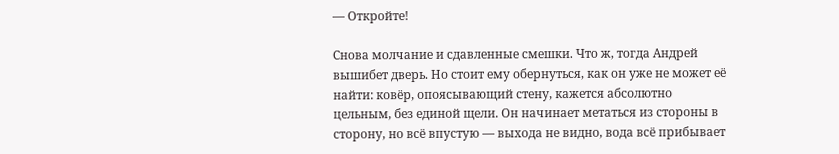— Откройте!

Снова молчание и сдавленные смешки. Что ж, тогда Андрей вышибет дверь. Но стоит ему обернуться, как он уже не может её найти: ковёр, опоясывающий стену, кажется абсолютно цельным, без единой щели. Он начинает метаться из стороны в сторону, но всё впустую — выхода не видно, вода всё прибывает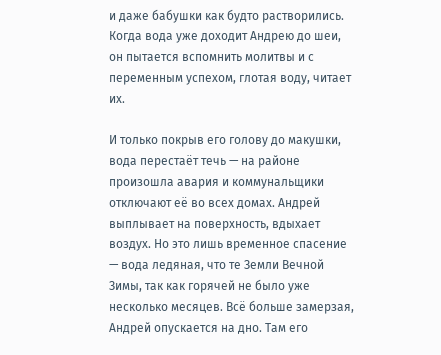и даже бабушки как будто растворились. Когда вода уже доходит Андрею до шеи, он пытается вспомнить молитвы и с переменным успехом, глотая воду, читает их.

И только покрыв его голову до макушки, вода перестаёт течь — на районе произошла авария и коммунальщики отключают её во всех домах. Андрей выплывает на поверхность, вдыхает воздух. Но это лишь временное спасение — вода ледяная, что те Земли Вечной Зимы, так как горячей не было уже несколько месяцев. Всё больше замерзая, Андрей опускается на дно. Там его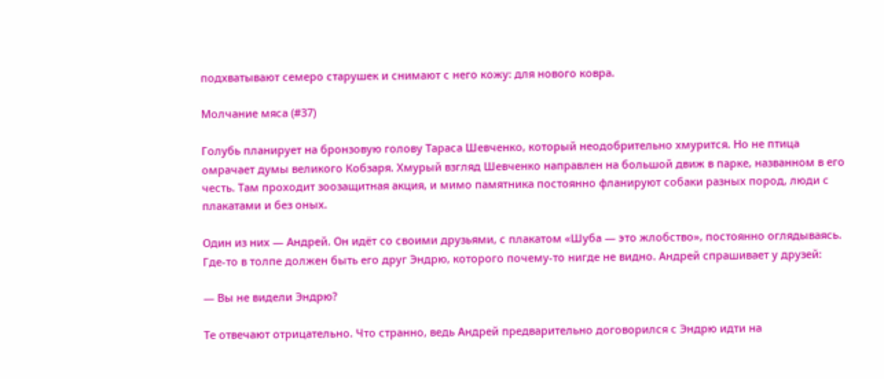подхватывают семеро старушек и снимают с него кожу: для нового ковра.

Молчание мяса (#37)

Голубь планирует на бронзовую голову Тараса Шевченко, который неодобрительно хмурится. Но не птица омрачает думы великого Кобзаря. Хмурый взгляд Шевченко направлен на большой движ в парке, названном в его честь. Там проходит зоозащитная акция, и мимо памятника постоянно фланируют собаки разных пород, люди с плакатами и без оных.

Один из них — Андрей. Он идёт со своими друзьями, с плакатом «Шуба — это жлобство», постоянно оглядываясь. Где-то в толпе должен быть его друг Эндрю, которого почему-то нигде не видно. Андрей спрашивает у друзей:

— Вы не видели Эндрю?

Те отвечают отрицательно. Что странно, ведь Андрей предварительно договорился с Эндрю идти на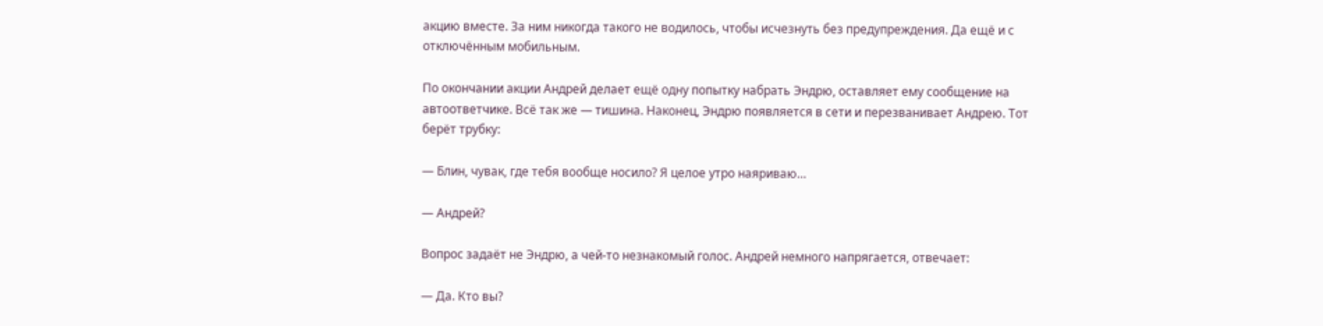акцию вместе. За ним никогда такого не водилось, чтобы исчезнуть без предупреждения. Да ещё и с отключённым мобильным.

По окончании акции Андрей делает ещё одну попытку набрать Эндрю, оставляет ему сообщение на автоответчике. Всё так же — тишина. Наконец, Эндрю появляется в сети и перезванивает Андрею. Тот берёт трубку:

— Блин, чувак, где тебя вообще носило? Я целое утро наяриваю…

— Андрей?

Вопрос задаёт не Эндрю, а чей-то незнакомый голос. Андрей немного напрягается, отвечает:

— Да. Кто вы?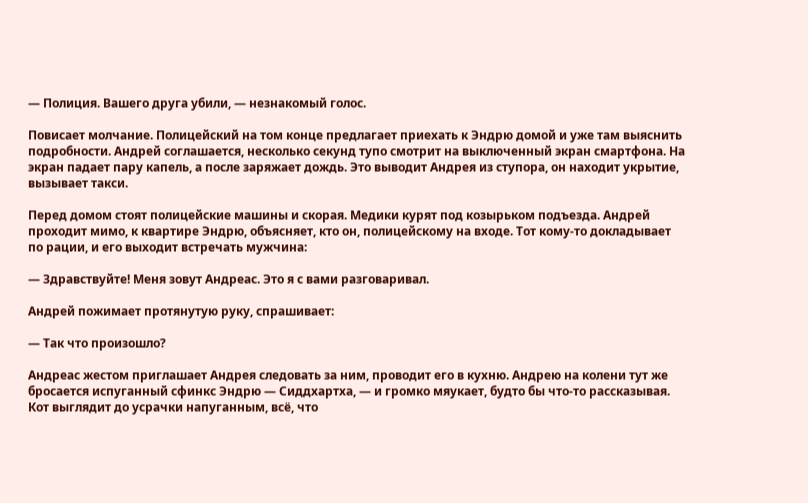— Полиция. Вашего друга убили, — незнакомый голос.

Повисает молчание. Полицейский на том конце предлагает приехать к Эндрю домой и уже там выяснить подробности. Андрей соглашается, несколько секунд тупо смотрит на выключенный экран смартфона. На экран падает пару капель, а после заряжает дождь. Это выводит Андрея из ступора, он находит укрытие, вызывает такси.

Перед домом стоят полицейские машины и скорая. Медики курят под козырьком подъезда. Андрей проходит мимо, к квартире Эндрю, объясняет, кто он, полицейскому на входе. Тот кому-то докладывает по рации, и его выходит встречать мужчина:

— Здравствуйте! Меня зовут Андреас. Это я с вами разговаривал.

Андрей пожимает протянутую руку, спрашивает:

— Так что произошло?

Андреас жестом приглашает Андрея следовать за ним, проводит его в кухню. Андрею на колени тут же бросается испуганный сфинкс Эндрю — Сиддхартха, — и громко мяукает, будто бы что-то рассказывая. Кот выглядит до усрачки напуганным, всё, что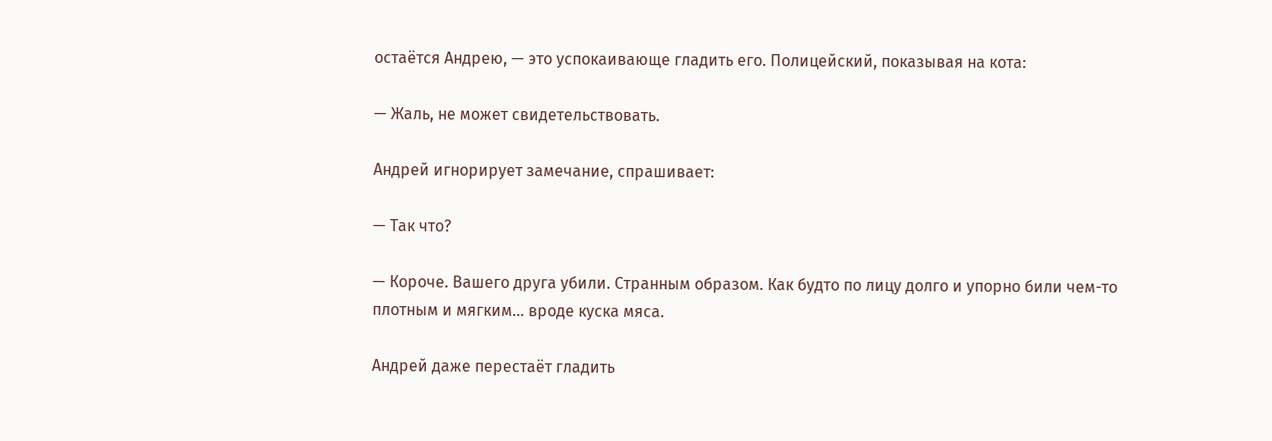остаётся Андрею, — это успокаивающе гладить его. Полицейский, показывая на кота:

— Жаль, не может свидетельствовать.

Андрей игнорирует замечание, спрашивает:

— Так что?

— Короче. Вашего друга убили. Странным образом. Как будто по лицу долго и упорно били чем-то плотным и мягким… вроде куска мяса.

Андрей даже перестаёт гладить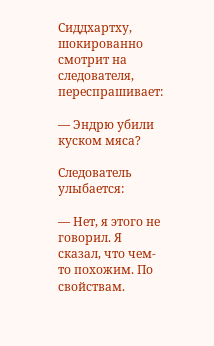Сиддхартху, шокированно смотрит на следователя, переспрашивает:

— Эндрю убили куском мяса?

Следователь улыбается:

— Нет, я этого не говорил. Я сказал, что чем-то похожим. По свойствам.